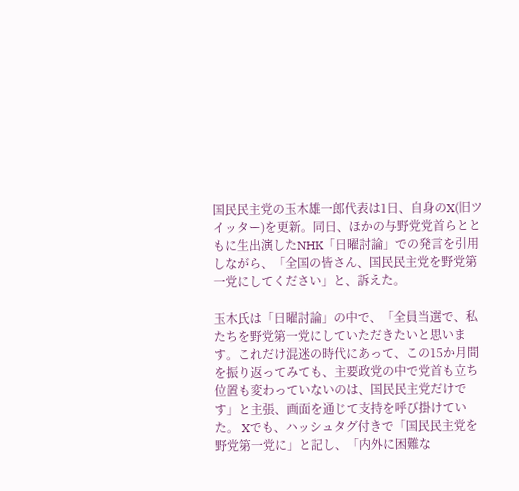国民民主党の玉木雄一郎代表は1日、自身のX(旧ツイッター)を更新。同日、ほかの与野党党首らとともに生出演したNHK「日曜討論」での発言を引用しながら、「全国の皆さん、国民民主党を野党第一党にしてください」と、訴えた。

玉木氏は「日曜討論」の中で、「全員当選で、私たちを野党第一党にしていただきたいと思います。これだけ混迷の時代にあって、この15か月間を振り返ってみても、主要政党の中で党首も立ち位置も変わっていないのは、国民民主党だけです」と主張、画面を通じて支持を呼び掛けていた。 Xでも、ハッシュタグ付きで「国民民主党を野党第一党に」と記し、「内外に困難な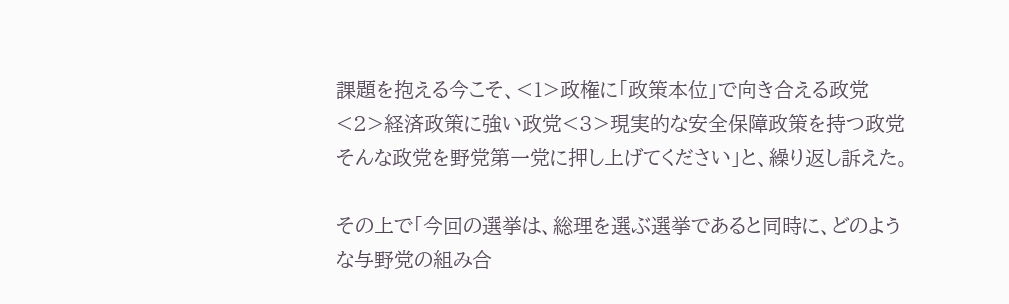課題を抱える今こそ、<1>政権に「政策本位」で向き合える政党<2>経済政策に強い政党<3>現実的な安全保障政策を持つ政党 そんな政党を野党第一党に押し上げてください」と、繰り返し訴えた。

その上で「今回の選挙は、総理を選ぶ選挙であると同時に、どのような与野党の組み合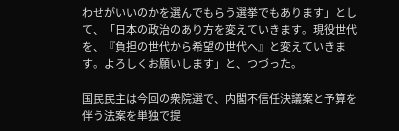わせがいいのかを選んでもらう選挙でもあります」として、「日本の政治のあり方を変えていきます。現役世代を、『負担の世代から希望の世代へ』と変えていきます。よろしくお願いします」と、つづった。

国民民主は今回の衆院選で、内閣不信任決議案と予算を伴う法案を単独で提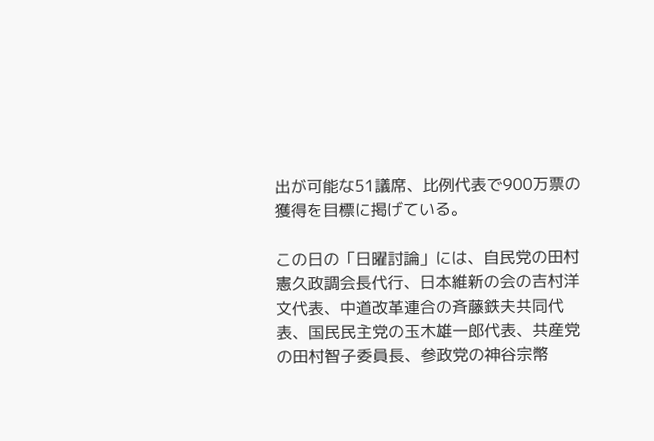出が可能な51議席、比例代表で900万票の獲得を目標に掲げている。

この日の「日曜討論」には、自民党の田村憲久政調会長代行、日本維新の会の吉村洋文代表、中道改革連合の斉藤鉄夫共同代表、国民民主党の玉木雄一郎代表、共産党の田村智子委員長、参政党の神谷宗幣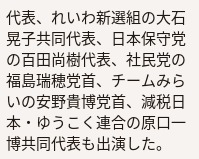代表、れいわ新選組の大石晃子共同代表、日本保守党の百田尚樹代表、社民党の福島瑞穂党首、チームみらいの安野貴博党首、減税日本・ゆうこく連合の原口一博共同代表も出演した。